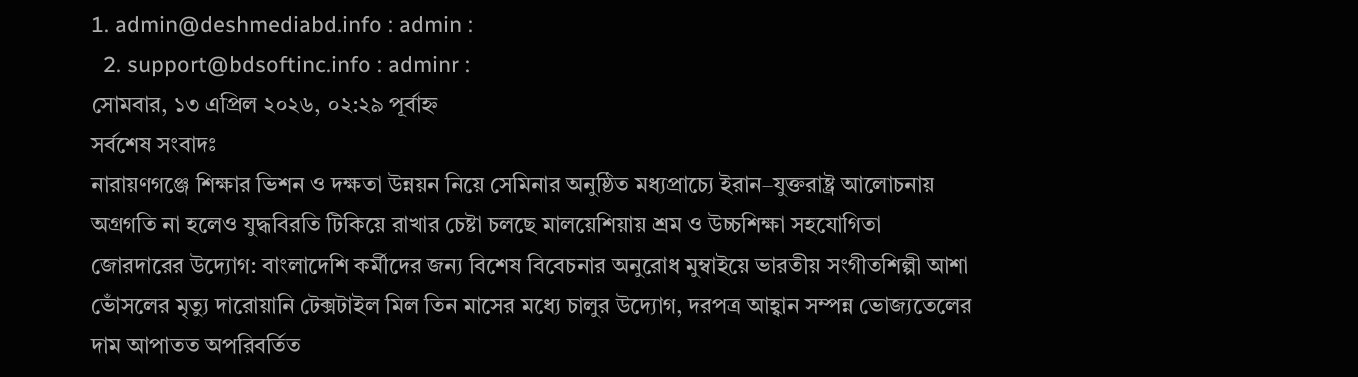1. admin@deshmediabd.info : admin :
  2. support@bdsoftinc.info : adminr :
সোমবার, ১৩ এপ্রিল ২০২৬, ০২:২৯ পূর্বাহ্ন
সর্বশেষ সংবাদঃ
নারায়ণগঞ্জে শিক্ষার ভিশন ও দক্ষতা উন্নয়ন নিয়ে সেমিনার অনুষ্ঠিত মধ্যপ্রাচ্যে ইরান–যুক্তরাষ্ট্র আলোচনায় অগ্রগতি না হলেও যুদ্ধবিরতি টিকিয়ে রাখার চেষ্টা চলছে মালয়েশিয়ায় শ্রম ও উচ্চশিক্ষা সহযোগিতা জোরদারের উদ্যোগ: বাংলাদেশি কর্মীদের জন্য বিশেষ বিবেচনার অনুরোধ মুম্বাইয়ে ভারতীয় সংগীতশিল্পী আশা ভোঁসলের মৃত্যু দারোয়ানি টেক্সটাইল মিল তিন মাসের মধ্যে চালুর উদ্যোগ, দরপত্র আহ্বান সম্পন্ন ভোজ্যতেলের দাম আপাতত অপরিবর্তিত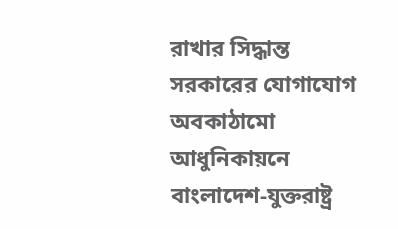রাখার সিদ্ধান্ত সরকারের যোগাযোগ অবকাঠামো আধুনিকায়নে বাংলাদেশ-যুক্তরাষ্ট্র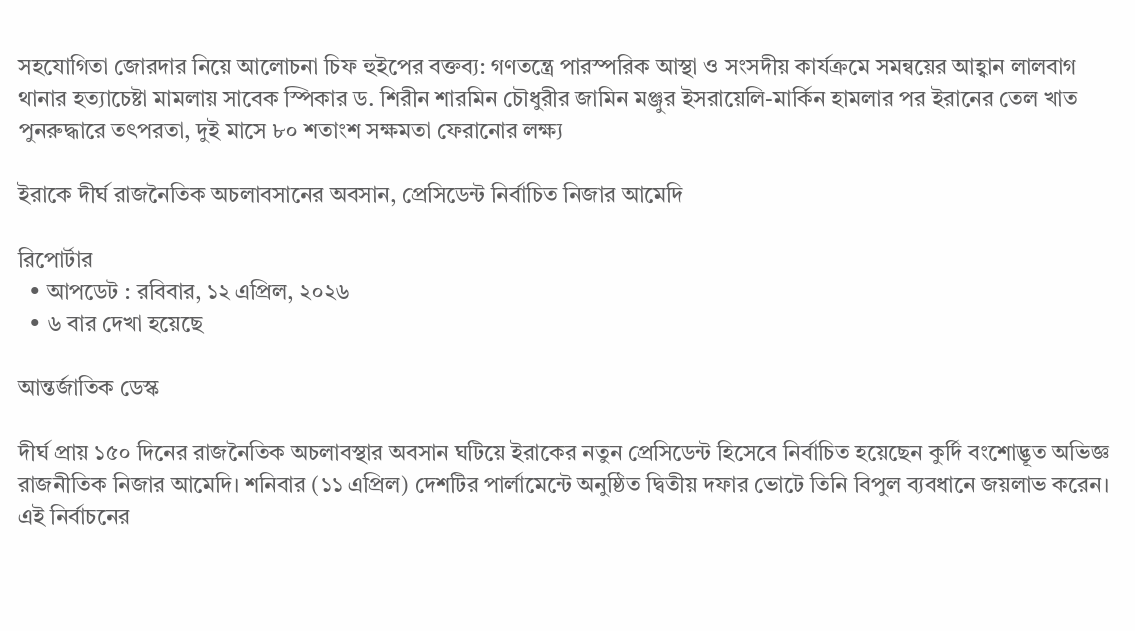সহযোগিতা জোরদার নিয়ে আলোচনা চিফ হুইপের বক্তব্য: গণতন্ত্রে পারস্পরিক আস্থা ও সংসদীয় কার্যক্রমে সমন্বয়ের আহ্বান লালবাগ থানার হত্যাচেষ্টা মামলায় সাবেক স্পিকার ড. শিরীন শারমিন চৌধুরীর জামিন মঞ্জুর ইসরায়েলি-মার্কিন হামলার পর ইরানের তেল খাত পুনরুদ্ধারে তৎপরতা, দুই মাসে ৮০ শতাংশ সক্ষমতা ফেরানোর লক্ষ্য

ইরাকে দীর্ঘ রাজনৈতিক অচলাবসানের অবসান, প্রেসিডেন্ট নির্বাচিত নিজার আমেদি

রিপোর্টার
  • আপডেট : রবিবার, ১২ এপ্রিল, ২০২৬
  • ৬ বার দেখা হয়েছে

আন্তর্জাতিক ডেস্ক

দীর্ঘ প্রায় ১৫০ দিনের রাজনৈতিক অচলাবস্থার অবসান ঘটিয়ে ইরাকের নতুন প্রেসিডেন্ট হিসেবে নির্বাচিত হয়েছেন কুর্দি বংশোদ্ভূত অভিজ্ঞ রাজনীতিক নিজার আমেদি। শনিবার (১১ এপ্রিল) দেশটির পার্লামেন্টে অনুষ্ঠিত দ্বিতীয় দফার ভোটে তিনি বিপুল ব্যবধানে জয়লাভ করেন। এই নির্বাচনের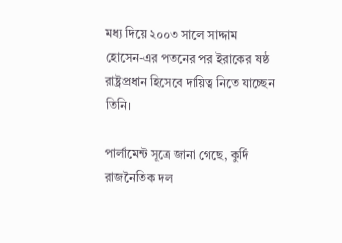মধ্য দিয়ে ২০০৩ সালে সাদ্দাম হোসেন-এর পতনের পর ইরাকের ষষ্ঠ রাষ্ট্রপ্রধান হিসেবে দায়িত্ব নিতে যাচ্ছেন তিনি।

পার্লামেন্ট সূত্রে জানা গেছে, কুর্দি রাজনৈতিক দল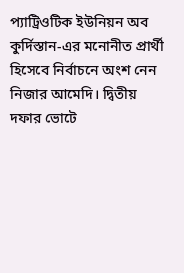প্যাট্রিওটিক ইউনিয়ন অব কুর্দিস্তান-এর মনোনীত প্রার্থী হিসেবে নির্বাচনে অংশ নেন নিজার আমেদি। দ্বিতীয় দফার ভোটে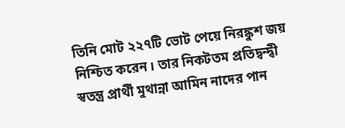তিনি মোট ২২৭টি ভোট পেয়ে নিরঙ্কুশ জয় নিশ্চিত করেন। তার নিকটতম প্রতিদ্বন্দ্বী স্বতন্ত্র প্রার্থী মুথান্না আমিন নাদের পান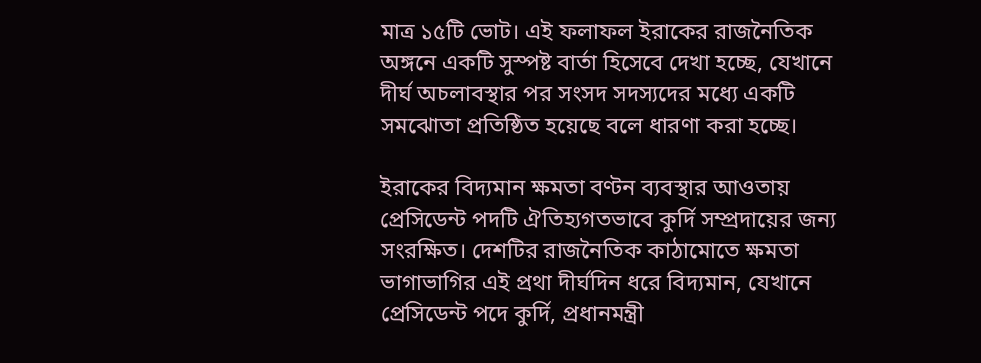মাত্র ১৫টি ভোট। এই ফলাফল ইরাকের রাজনৈতিক অঙ্গনে একটি সুস্পষ্ট বার্তা হিসেবে দেখা হচ্ছে, যেখানে দীর্ঘ অচলাবস্থার পর সংসদ সদস্যদের মধ্যে একটি সমঝোতা প্রতিষ্ঠিত হয়েছে বলে ধারণা করা হচ্ছে।

ইরাকের বিদ্যমান ক্ষমতা বণ্টন ব্যবস্থার আওতায় প্রেসিডেন্ট পদটি ঐতিহ্যগতভাবে কুর্দি সম্প্রদায়ের জন্য সংরক্ষিত। দেশটির রাজনৈতিক কাঠামোতে ক্ষমতা ভাগাভাগির এই প্রথা দীর্ঘদিন ধরে বিদ্যমান, যেখানে প্রেসিডেন্ট পদে কুর্দি, প্রধানমন্ত্রী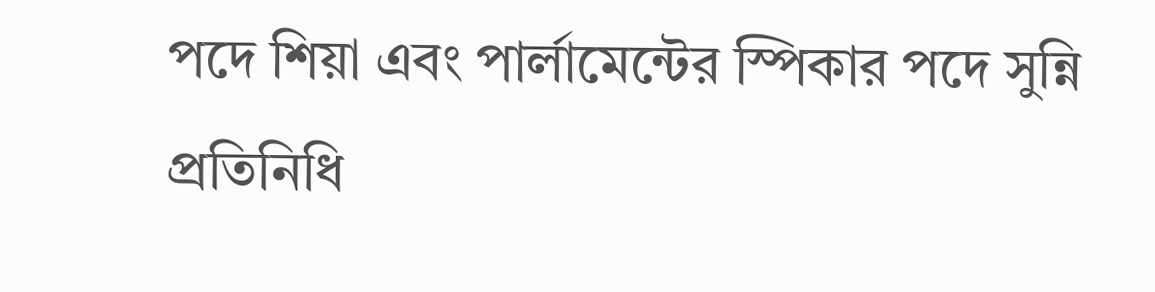পদে শিয়া এবং পার্লামেন্টের স্পিকার পদে সুন্নি প্রতিনিধি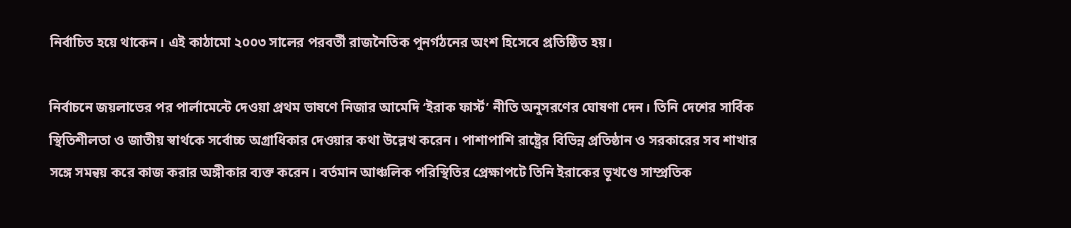নির্বাচিত হয়ে থাকেন। এই কাঠামো ২০০৩ সালের পরবর্তী রাজনৈতিক পুনর্গঠনের অংশ হিসেবে প্রতিষ্ঠিত হয়।

নির্বাচনে জয়লাভের পর পার্লামেন্টে দেওয়া প্রথম ভাষণে নিজার আমেদি ‘ইরাক ফার্স্ট’ নীতি অনুসরণের ঘোষণা দেন। তিনি দেশের সার্বিক স্থিতিশীলতা ও জাতীয় স্বার্থকে সর্বোচ্চ অগ্রাধিকার দেওয়ার কথা উল্লেখ করেন। পাশাপাশি রাষ্ট্রের বিভিন্ন প্রতিষ্ঠান ও সরকারের সব শাখার সঙ্গে সমন্বয় করে কাজ করার অঙ্গীকার ব্যক্ত করেন। বর্তমান আঞ্চলিক পরিস্থিতির প্রেক্ষাপটে তিনি ইরাকের ভূখণ্ডে সাম্প্রতিক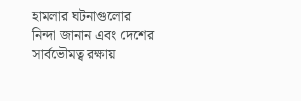হামলার ঘটনাগুলোর নিন্দা জানান এবং দেশের সার্বভৌমত্ব রক্ষায়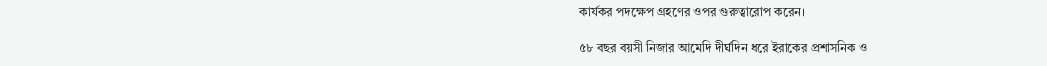কার্যকর পদক্ষেপ গ্রহণের ওপর গুরুত্বারোপ করেন।

৫৮ বছর বয়সী নিজার আমেদি দীর্ঘদিন ধরে ইরাকের প্রশাসনিক ও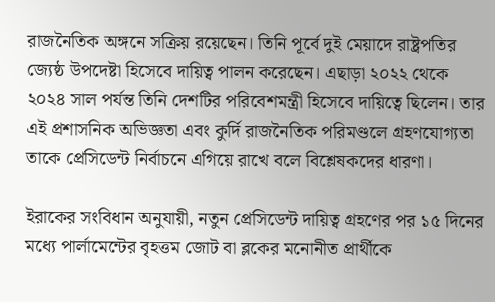রাজনৈতিক অঙ্গনে সক্রিয় রয়েছেন। তিনি পূর্বে দুই মেয়াদে রাষ্ট্রপতির জ্যেষ্ঠ উপদেষ্টা হিসেবে দায়িত্ব পালন করেছেন। এছাড়া ২০২২ থেকে ২০২৪ সাল পর্যন্ত তিনি দেশটির পরিবেশমন্ত্রী হিসেবে দায়িত্বে ছিলেন। তার এই প্রশাসনিক অভিজ্ঞতা এবং কুর্দি রাজনৈতিক পরিমণ্ডলে গ্রহণযোগ্যতা তাকে প্রেসিডেন্ট নির্বাচনে এগিয়ে রাখে বলে বিশ্লেষকদের ধারণা।

ইরাকের সংবিধান অনুযায়ী, নতুন প্রেসিডেন্ট দায়িত্ব গ্রহণের পর ১৫ দিনের মধ্যে পার্লামেন্টের বৃহত্তম জোট বা ব্লকের মনোনীত প্রার্থীকে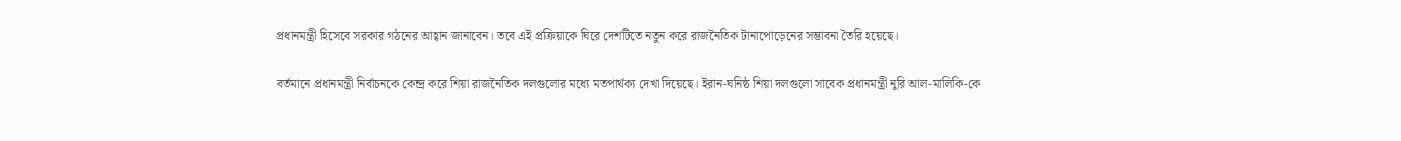প্রধানমন্ত্রী হিসেবে সরকার গঠনের আহ্বান জানাবেন। তবে এই প্রক্রিয়াকে ঘিরে দেশটিতে নতুন করে রাজনৈতিক টানাপোড়েনের সম্ভাবনা তৈরি হয়েছে।

বর্তমানে প্রধানমন্ত্রী নির্বাচনকে কেন্দ্র করে শিয়া রাজনৈতিক দলগুলোর মধ্যে মতপার্থক্য দেখা দিয়েছে। ইরান-ঘনিষ্ঠ শিয়া দলগুলো সাবেক প্রধানমন্ত্রী নুরি আল-মালিকি-কে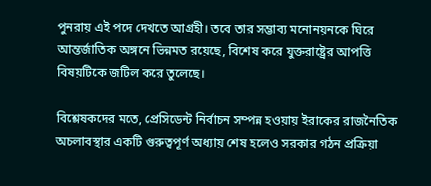পুনরায় এই পদে দেখতে আগ্রহী। তবে তার সম্ভাব্য মনোনয়নকে ঘিরে আন্তর্জাতিক অঙ্গনে ভিন্নমত রয়েছে, বিশেষ করে যুক্তরাষ্ট্রের আপত্তি বিষয়টিকে জটিল করে তুলেছে।

বিশ্লেষকদের মতে, প্রেসিডেন্ট নির্বাচন সম্পন্ন হওয়ায় ইরাকের রাজনৈতিক অচলাবস্থার একটি গুরুত্বপূর্ণ অধ্যায় শেষ হলেও সরকার গঠন প্রক্রিয়া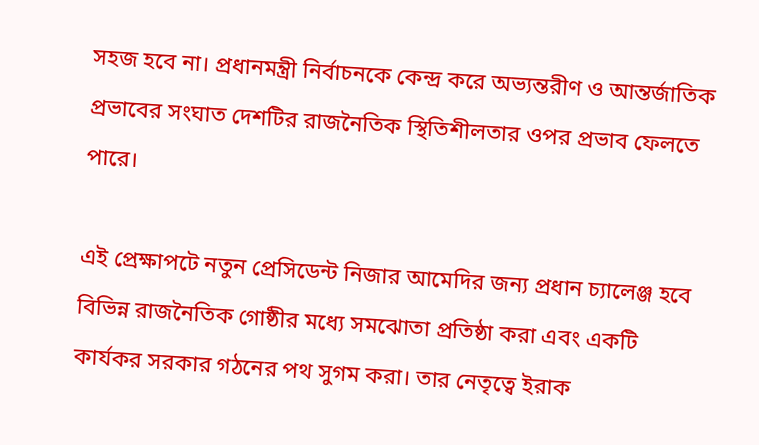সহজ হবে না। প্রধানমন্ত্রী নির্বাচনকে কেন্দ্র করে অভ্যন্তরীণ ও আন্তর্জাতিক প্রভাবের সংঘাত দেশটির রাজনৈতিক স্থিতিশীলতার ওপর প্রভাব ফেলতে পারে।

এই প্রেক্ষাপটে নতুন প্রেসিডেন্ট নিজার আমেদির জন্য প্রধান চ্যালেঞ্জ হবে বিভিন্ন রাজনৈতিক গোষ্ঠীর মধ্যে সমঝোতা প্রতিষ্ঠা করা এবং একটি কার্যকর সরকার গঠনের পথ সুগম করা। তার নেতৃত্বে ইরাক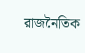রাজনৈতিক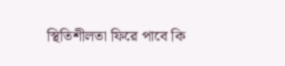স্থিতিশীলতা ফিরে পাবে কি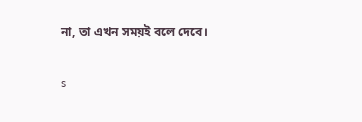না, তা এখন সময়ই বলে দেবে।

s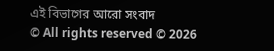এই বিভাগের আরো সংবাদ
© All rights reserved © 2026